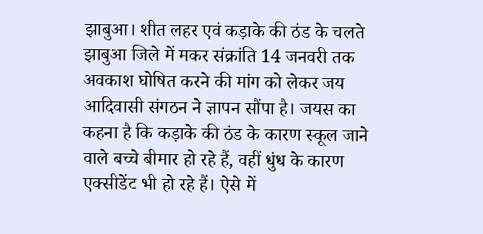झाबुआ। शीत लहर एवं कड़ाके की ठंड के चलते झाबुआ जिले में मकर संक्रांति 14 जनवरी तक अवकाश घोषित करने की मांग को लेकर जय आदिवासी संगठन ने ज्ञापन सौंपा है। जयस का कहना है कि कड़ाके की ठंड के कारण स्कूल जाने वाले बच्चे बीमार हो रहे हैं, वहीं धुंध के कारण एक्सीडेंट भी हो रहे हैं। ऐसे में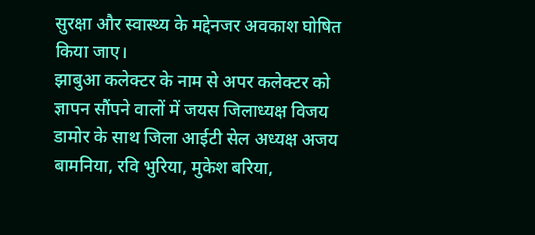सुरक्षा और स्वास्थ्य के मद्देनजर अवकाश घोषित किया जाए।
झाबुआ कलेक्टर के नाम से अपर कलेक्टर को ज्ञापन सौंपने वालों में जयस जिलाध्यक्ष विजय डामोर के साथ जिला आईटी सेल अध्यक्ष अजय बामनिया, रवि भुरिया, मुकेश बरिया,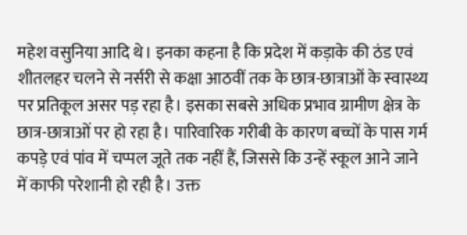महेश वसुनिया आदि थे। इनका कहना है कि प्रदेश में कड़ाके की ठंड एवं शीतलहर चलने से नर्सरी से कक्षा आठवीं तक के छात्र-छात्राओं के स्वास्थ्य पर प्रतिकूल असर पड़ रहा है। इसका सबसे अधिक प्रभाव ग्रामीण क्षेत्र के छात्र-छात्राओं पर हो रहा है। पारिवारिक गरीबी के कारण बच्चों के पास गर्म कपड़े एवं पांव में चप्पल जूते तक नहीं हैं, जिससे कि उन्हें स्कूल आने जाने में काफी परेशानी हो रही है। उक्त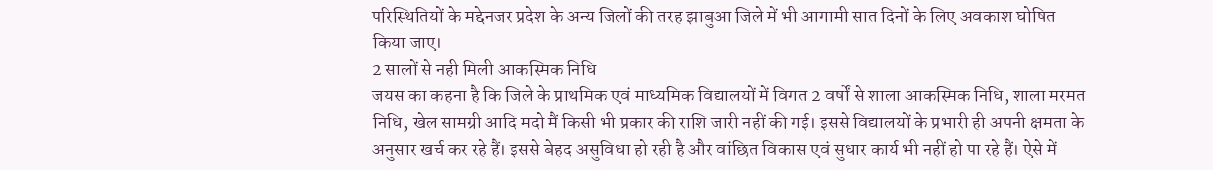परिस्थितियों के मद्देनजर प्रदेश के अन्य जिलों की तरह झाबुआ जिले में भी आगामी सात दिनों के लिए अवकाश घोषित किया जाए।
2 सालों से नही मिली आकस्मिक निधि
जयस का कहना है कि जिले के प्राथमिक एवं माध्यमिक विद्यालयों में विगत 2 वर्षों से शाला आकस्मिक निधि, शाला मरमत निधि, खेल सामग्री आदि मदो मैं किसी भी प्रकार की राशि जारी नहीं की गई। इससे विद्यालयों के प्रभारी ही अपनी क्षमता के अनुसार खर्च कर रहे हैं। इससे बेहद असुविधा हो रही है और वांछित विकास एवं सुधार कार्य भी नहीं हो पा रहे हैं। ऐसे में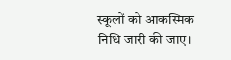स्कूलों को आकस्मिक निधि जारी की जाए।